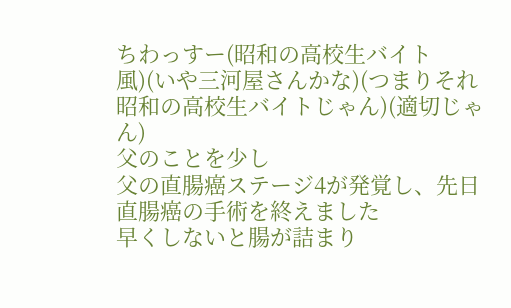ちわっすー(昭和の高校生バイト風)(いや三河屋さんかな)(つまりそれ昭和の高校生バイトじゃん)(適切じゃん)
父のことを少し
父の直腸癌ステージ4が発覚し、先日直腸癌の手術を終えました
早くしないと腸が詰まり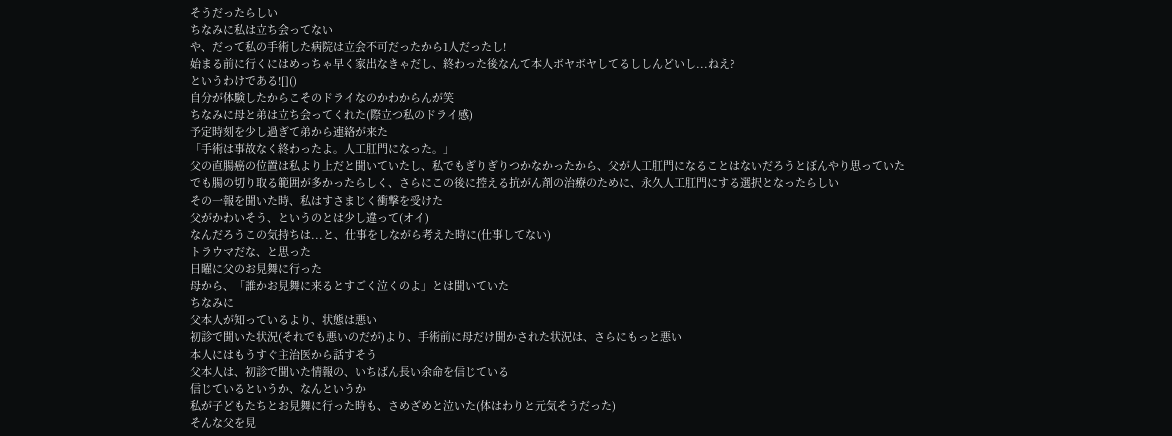そうだったらしい
ちなみに私は立ち会ってない
や、だって私の手術した病院は立会不可だったから1人だったし!
始まる前に行くにはめっちゃ早く家出なきゃだし、終わった後なんて本人ボヤボヤしてるししんどいし...ねえ?
というわけである![]()
自分が体験したからこそのドライなのかわからんが笑
ちなみに母と弟は立ち会ってくれた(際立つ私のドライ感)
予定時刻を少し過ぎて弟から連絡が来た
「手術は事故なく終わったよ。人工肛門になった。」
父の直腸癌の位置は私より上だと聞いていたし、私でもぎりぎりつかなかったから、父が人工肛門になることはないだろうとぼんやり思っていた
でも腸の切り取る範囲が多かったらしく、さらにこの後に控える抗がん剤の治療のために、永久人工肛門にする選択となったらしい
その一報を聞いた時、私はすさまじく衝撃を受けた
父がかわいそう、というのとは少し違って(オイ)
なんだろうこの気持ちは...と、仕事をしながら考えた時に(仕事してない)
トラウマだな、と思った
日曜に父のお見舞に行った
母から、「誰かお見舞に来るとすごく泣くのよ」とは聞いていた
ちなみに
父本人が知っているより、状態は悪い
初診で聞いた状況(それでも悪いのだが)より、手術前に母だけ聞かされた状況は、さらにもっと悪い
本人にはもうすぐ主治医から話すそう
父本人は、初診で聞いた情報の、いちばん長い余命を信じている
信じているというか、なんというか
私が子どもたちとお見舞に行った時も、さめざめと泣いた(体はわりと元気そうだった)
そんな父を見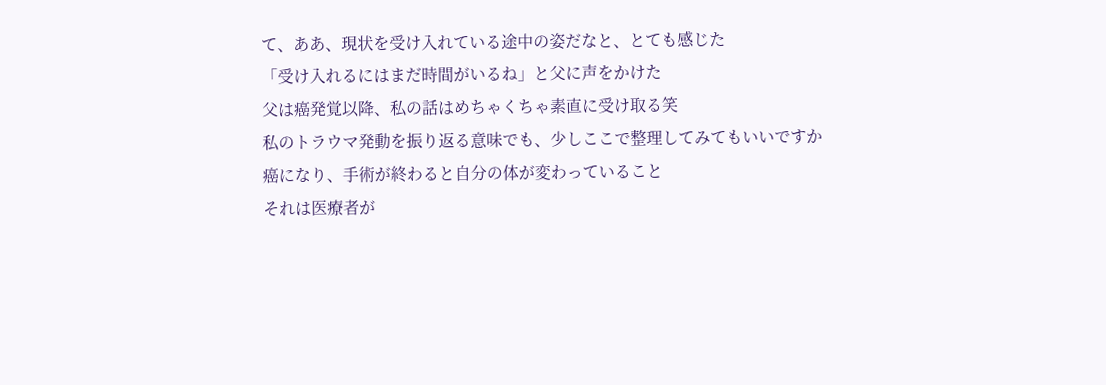て、ああ、現状を受け入れている途中の姿だなと、とても感じた
「受け入れるにはまだ時間がいるね」と父に声をかけた
父は癌発覚以降、私の話はめちゃくちゃ素直に受け取る笑
私のトラウマ発動を振り返る意味でも、少しここで整理してみてもいいですか
癌になり、手術が終わると自分の体が変わっていること
それは医療者が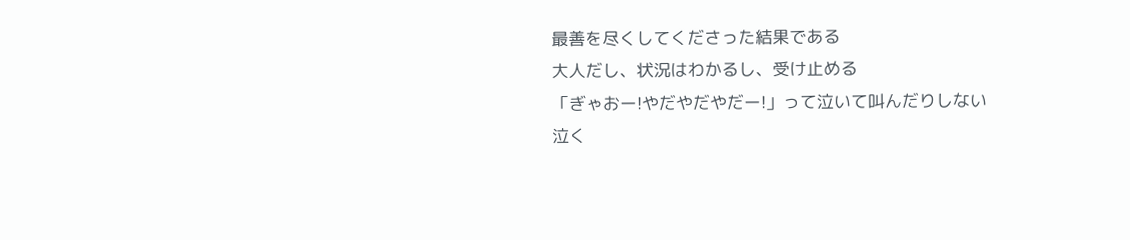最善を尽くしてくださった結果である
大人だし、状況はわかるし、受け止める
「ぎゃおー!やだやだやだー!」って泣いて叫んだりしない
泣く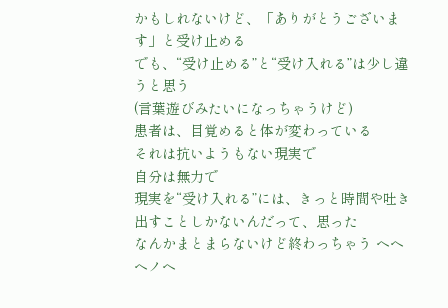かもしれないけど、「ありがとうございます」と受け止める
でも、“受け止める”と“受け入れる”は少し違うと思う
(言葉遊びみたいになっちゃうけど)
患者は、目覚めると体が変わっている
それは抗いようもない現実で
自分は無力で
現実を“受け入れる”には、きっと時間や吐き出すことしかないんだって、思った
なんかまとまらないけど終わっちゃう ヘヘヘノヘ